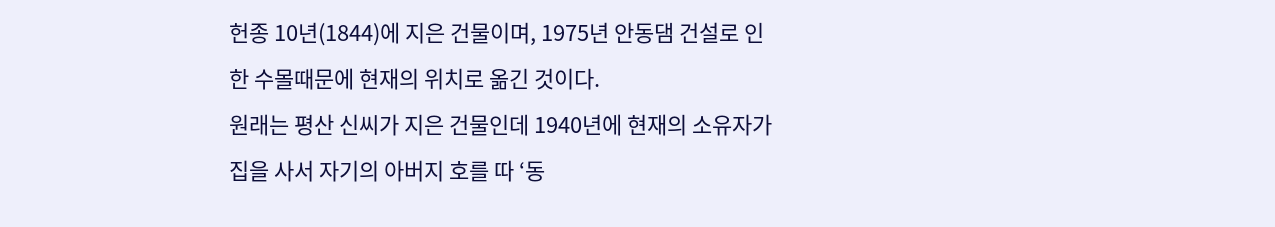헌종 10년(1844)에 지은 건물이며, 1975년 안동댐 건설로 인한 수몰때문에 현재의 위치로 옮긴 것이다.
원래는 평산 신씨가 지은 건물인데 1940년에 현재의 소유자가 집을 사서 자기의 아버지 호를 따 ‘동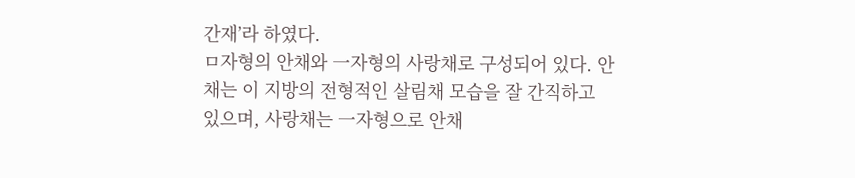간재’라 하였다.
ㅁ자형의 안채와 一자형의 사랑채로 구성되어 있다. 안채는 이 지방의 전형적인 살림채 모습을 잘 간직하고 있으며, 사랑채는 一자형으로 안채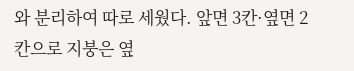와 분리하여 따로 세웠다. 앞면 3칸·옆면 2칸으로 지붕은 옆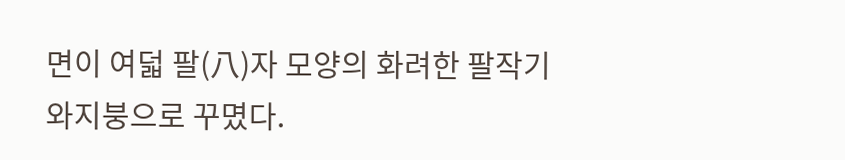면이 여덟 팔(八)자 모양의 화려한 팔작기와지붕으로 꾸몄다.